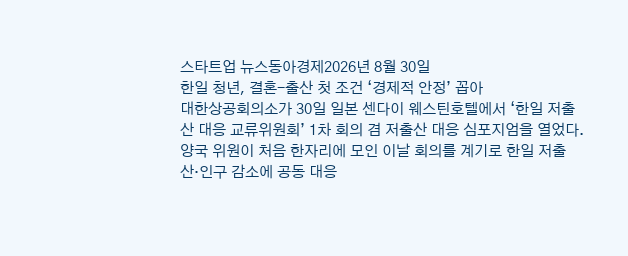스타트업 뉴스동아경제2026년 8월 30일
한일 청년, 결혼-출산 첫 조건 ‘경제적 안정’ 꼽아
대한상공회의소가 30일 일본 센다이 웨스틴호텔에서 ‘한일 저출산 대응 교류위원회’ 1차 회의 겸 저출산 대응 심포지엄을 열었다. 양국 위원이 처음 한자리에 모인 이날 회의를 계기로 한일 저출산·인구 감소에 공동 대응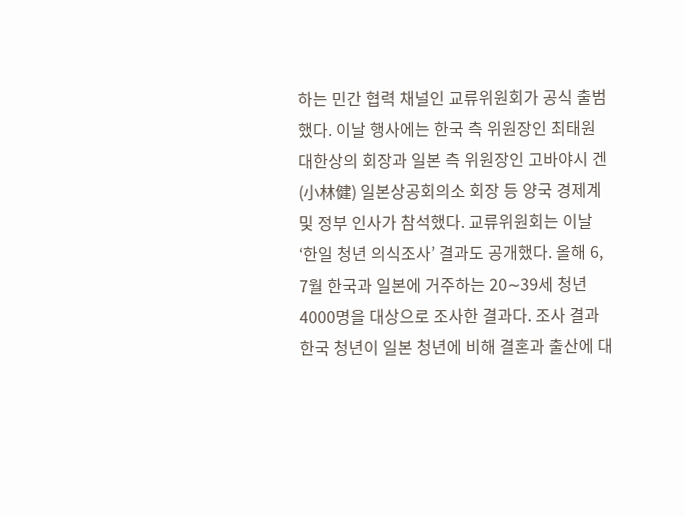하는 민간 협력 채널인 교류위원회가 공식 출범했다. 이날 행사에는 한국 측 위원장인 최태원 대한상의 회장과 일본 측 위원장인 고바야시 겐(小林健) 일본상공회의소 회장 등 양국 경제계 및 정부 인사가 참석했다. 교류위원회는 이날 ‘한일 청년 의식조사’ 결과도 공개했다. 올해 6, 7월 한국과 일본에 거주하는 20∼39세 청년 4000명을 대상으로 조사한 결과다. 조사 결과 한국 청년이 일본 청년에 비해 결혼과 출산에 대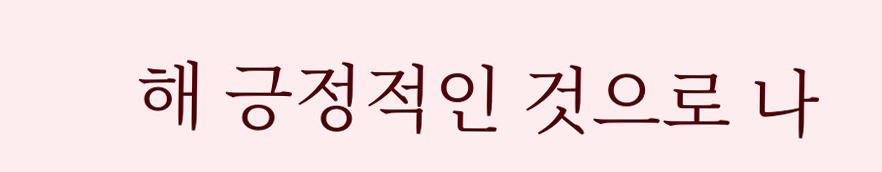해 긍정적인 것으로 나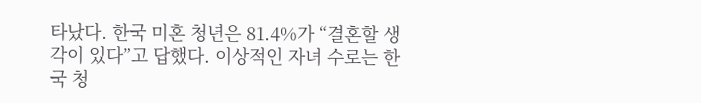타났다. 한국 미혼 청년은 81.4%가 “결혼할 생각이 있다”고 답했다. 이상적인 자녀 수로는 한국 청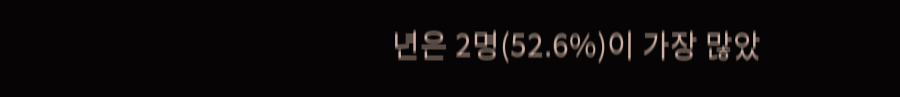년은 2명(52.6%)이 가장 많았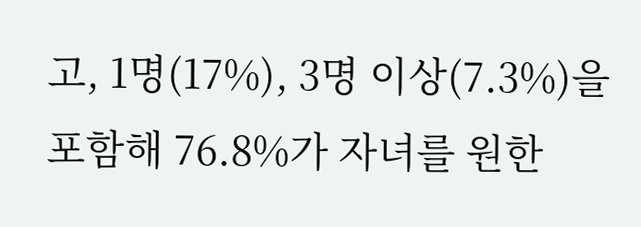고, 1명(17%), 3명 이상(7.3%)을 포함해 76.8%가 자녀를 원한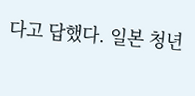다고 답했다. 일본 청년